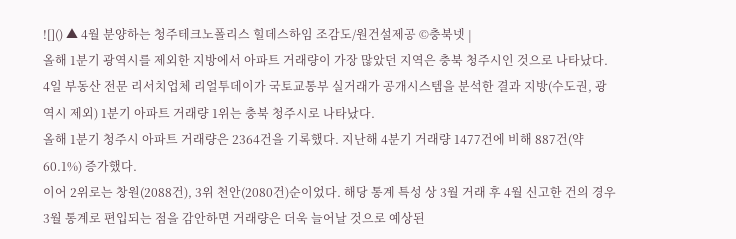![]() ▲ 4월 분양하는 청주테크노폴리스 힐데스하임 조감도/원건설제공 ©충북넷 |
올해 1분기 광역시를 제외한 지방에서 아파트 거래량이 가장 많았던 지역은 충북 청주시인 것으로 나타났다.
4일 부동산 전문 리서치업체 리얼투데이가 국토교통부 실거래가 공개시스템을 분석한 결과 지방(수도권, 광역시 제외) 1분기 아파트 거래량 1위는 충북 청주시로 나타났다.
올해 1분기 청주시 아파트 거래량은 2364건을 기록했다. 지난해 4분기 거래량 1477건에 비해 887건(약 60.1%) 증가했다.
이어 2위로는 창원(2088건), 3위 천안(2080건)순이었다. 해당 통계 특성 상 3월 거래 후 4월 신고한 건의 경우 3월 통계로 편입되는 점을 감안하면 거래량은 더욱 늘어날 것으로 예상된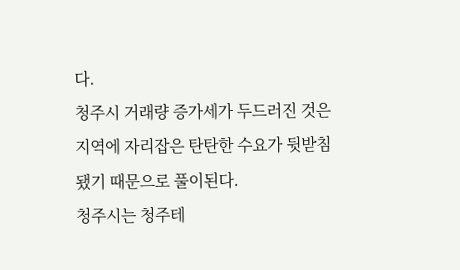다.
청주시 거래량 증가세가 두드러진 것은 지역에 자리잡은 탄탄한 수요가 뒷받침 됐기 때문으로 풀이된다.
청주시는 청주테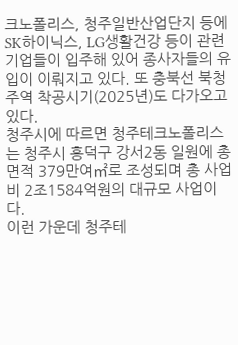크노폴리스, 청주일반산업단지 등에 SK하이닉스, LG생활건강 등이 관련 기업들이 입주해 있어 종사자들의 유입이 이뤄지고 있다. 또 충북선 북청주역 착공시기(2025년)도 다가오고 있다.
청주시에 따르면 청주테크노폴리스는 청주시 흥덕구 강서2동 일원에 총면적 379만여㎡로 조성되며 총 사업비 2조1584억원의 대규모 사업이다.
이런 가운데 청주테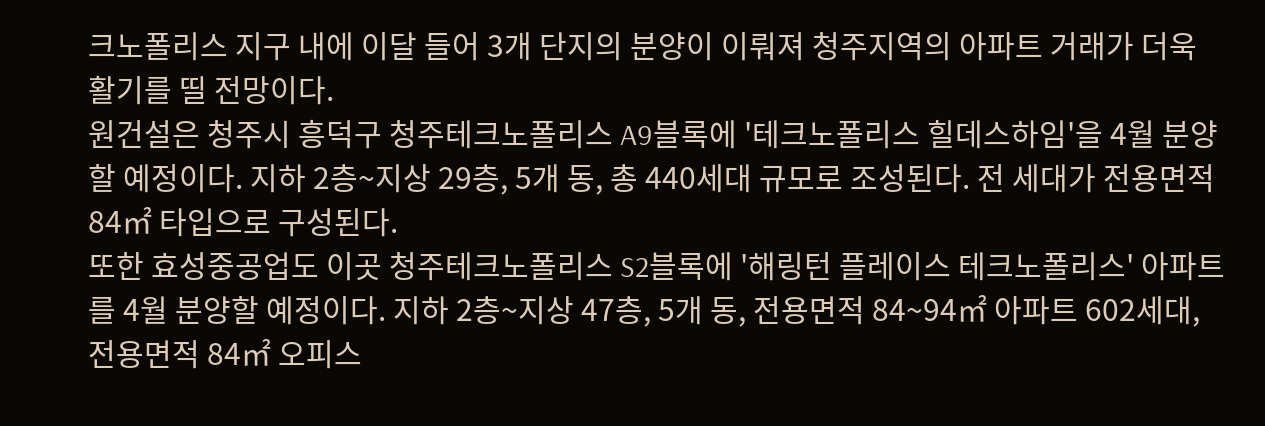크노폴리스 지구 내에 이달 들어 3개 단지의 분양이 이뤄져 청주지역의 아파트 거래가 더욱 활기를 띨 전망이다.
원건설은 청주시 흥덕구 청주테크노폴리스 A9블록에 '테크노폴리스 힐데스하임'을 4월 분양할 예정이다. 지하 2층~지상 29층, 5개 동, 총 440세대 규모로 조성된다. 전 세대가 전용면적 84㎡ 타입으로 구성된다.
또한 효성중공업도 이곳 청주테크노폴리스 S2블록에 '해링턴 플레이스 테크노폴리스' 아파트를 4월 분양할 예정이다. 지하 2층~지상 47층, 5개 동, 전용면적 84~94㎡ 아파트 602세대, 전용면적 84㎡ 오피스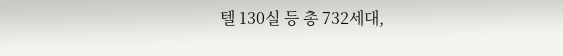텔 130실 등 총 732세대,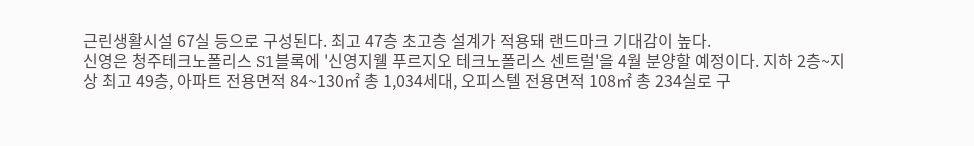근린생활시설 67실 등으로 구성된다. 최고 47층 초고층 설계가 적용돼 랜드마크 기대감이 높다.
신영은 청주테크노폴리스 S1블록에 '신영지웰 푸르지오 테크노폴리스 센트럴'을 4월 분양할 예정이다. 지하 2층~지상 최고 49층, 아파트 전용면적 84~130㎡ 총 1,034세대, 오피스텔 전용면적 108㎡ 총 234실로 구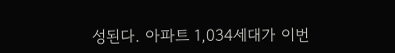성된다. 아파트 1,034세대가 이번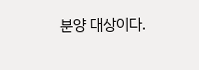분양 대상이다.